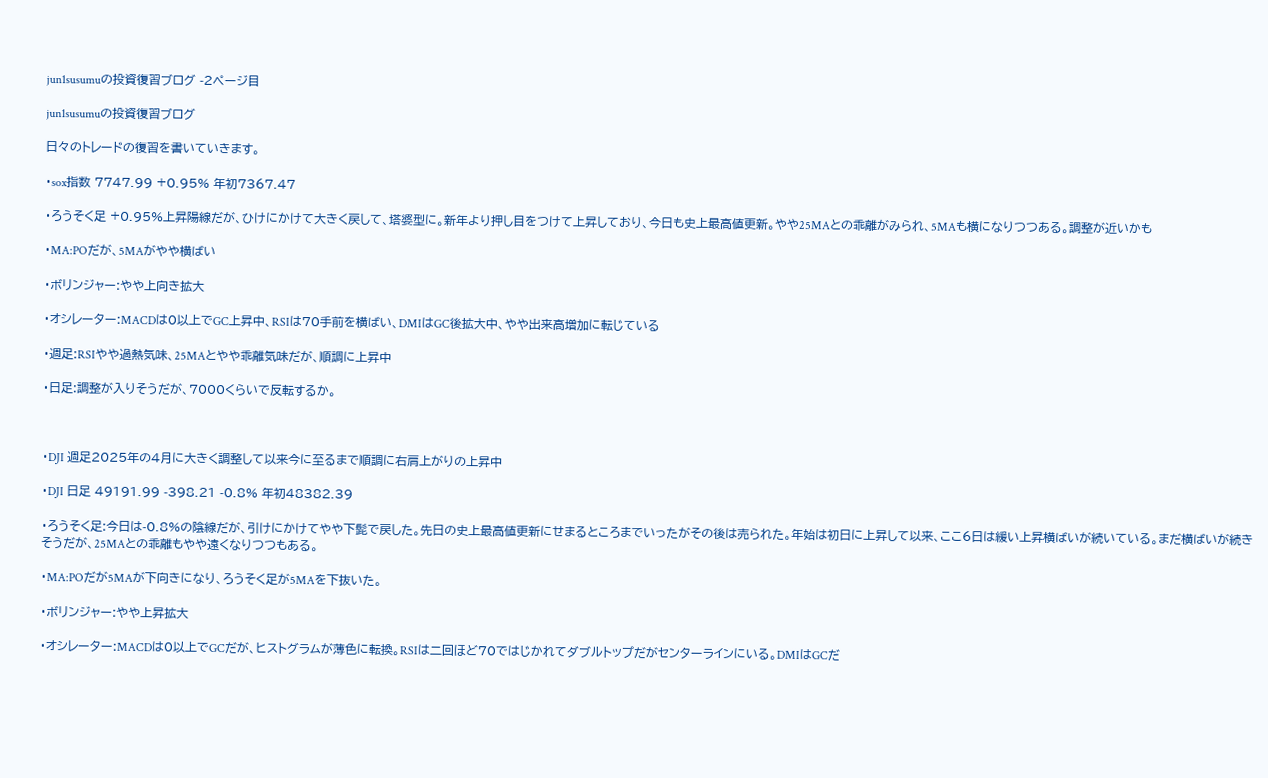jun1susumuの投資復習ブログ -2ページ目

jun1susumuの投資復習ブログ

日々のトレードの復習を書いていきます。

・sox指数 7747.99 +0.95% 年初7367.47

・ろうそく足 +0.95%上昇陽線だが、ひけにかけて大きく戻して、塔婆型に。新年より押し目をつけて上昇しており、今日も史上最高値更新。やや25MAとの乖離がみられ、5MAも横になりつつある。調整が近いかも

・MA:POだが、5MAがやや横ばい

・ボリンジャー:やや上向き拡大

・オシレーター:MACDは0以上でGC上昇中、RSIは70手前を横ばい、DMIはGC後拡大中、やや出来高増加に転じている

・週足:RSIやや過熱気味、25MAとやや乖離気味だが、順調に上昇中

・日足:調整が入りそうだが、7000くらいで反転するか。



・DJI 週足2025年の4月に大きく調整して以来今に至るまで順調に右肩上がりの上昇中

・DJI 日足 49191.99 -398.21 -0.8% 年初48382.39

・ろうそく足:今日は-0.8%の陰線だが、引けにかけてやや下髭で戻した。先日の史上最高値更新にせまるところまでいったがその後は売られた。年始は初日に上昇して以来、ここ6日は緩い上昇横ばいが続いている。まだ横ばいが続きそうだが、25MAとの乖離もやや遠くなりつつもある。

・MA:POだが5MAが下向きになり、ろうそく足が5MAを下抜いた。

・ボリンジャー:やや上昇拡大

・オシレーター:MACDは0以上でGCだが、ヒストグラムが薄色に転換。RSIは二回ほど70ではじかれてダブルトップだがセンターラインにいる。DMIはGCだ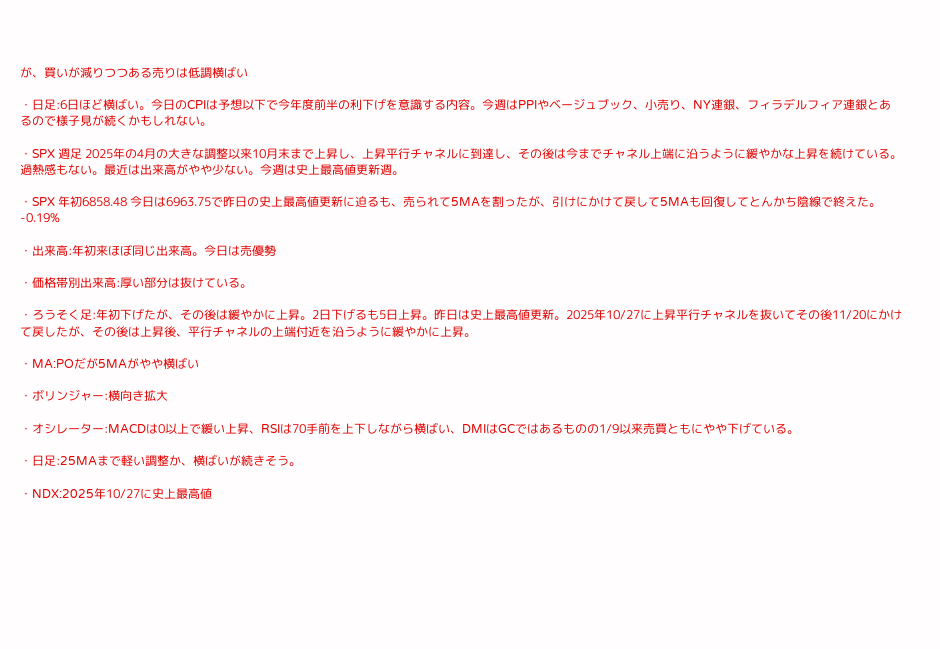が、買いが減りつつある売りは低調横ばい

・日足:6日ほど横ばい。今日のCPIは予想以下で今年度前半の利下げを意識する内容。今週はPPIやベージュブック、小売り、NY連銀、フィラデルフィア連銀とあるので様子見が続くかもしれない。

・SPX 週足 2025年の4月の大きな調整以来10月末まで上昇し、上昇平行チャネルに到達し、その後は今までチャネル上端に沿うように緩やかな上昇を続けている。過熱感もない。最近は出来高がやや少ない。今週は史上最高値更新週。

・SPX 年初6858.48 今日は6963.75で昨日の史上最高値更新に迫るも、売られて5MAを割ったが、引けにかけて戻して5MAも回復してとんかち陰線で終えた。-0.19%

・出来高:年初来ほぼ同じ出来高。今日は売優勢

・価格帯別出来高:厚い部分は抜けている。

・ろうそく足:年初下げたが、その後は緩やかに上昇。2日下げるも5日上昇。昨日は史上最高値更新。2025年10/27に上昇平行チャネルを抜いてその後11/20にかけて戻したが、その後は上昇後、平行チャネルの上端付近を沿うように緩やかに上昇。

・MA:POだが5MAがやや横ばい

・ボリンジャー:横向き拡大

・オシレーター:MACDは0以上で緩い上昇、RSIは70手前を上下しながら横ばい、DMIはGCではあるものの1/9以来売買ともにやや下げている。

・日足:25MAまで軽い調整か、横ばいが続きそう。

・NDX:2025年10/27に史上最高値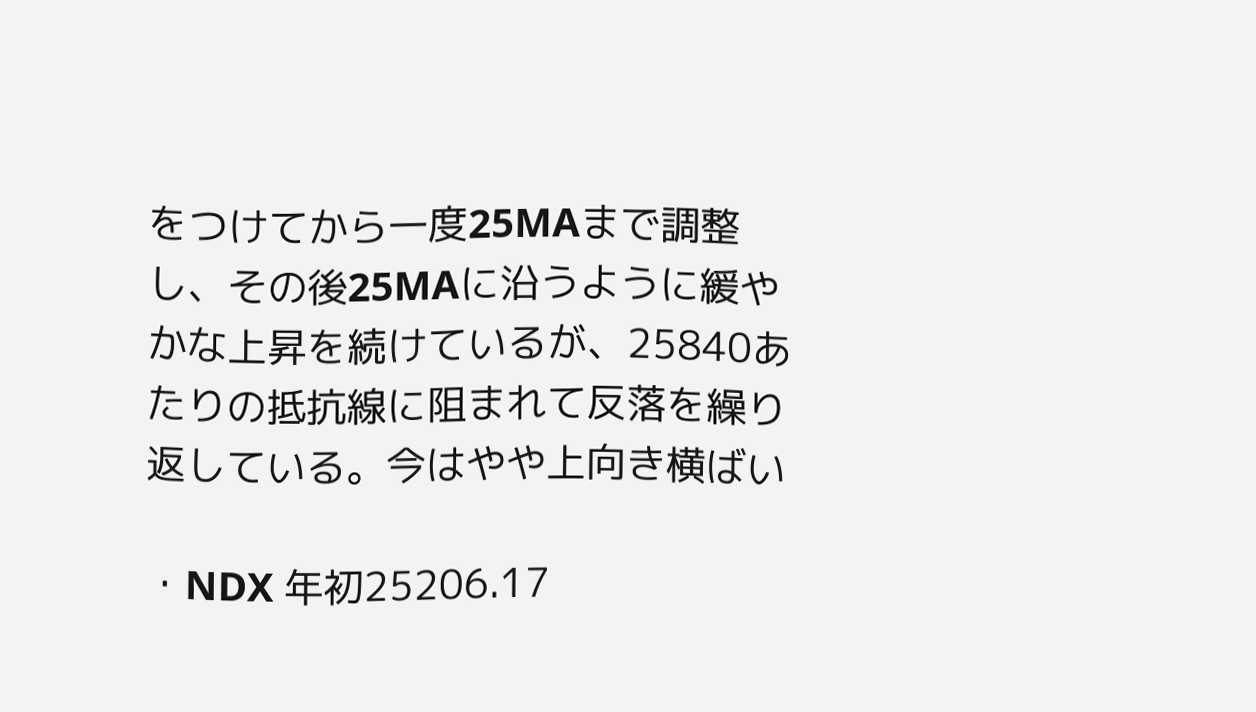をつけてから一度25MAまで調整し、その後25MAに沿うように緩やかな上昇を続けているが、25840あたりの抵抗線に阻まれて反落を繰り返している。今はやや上向き横ばい

・NDX 年初25206.17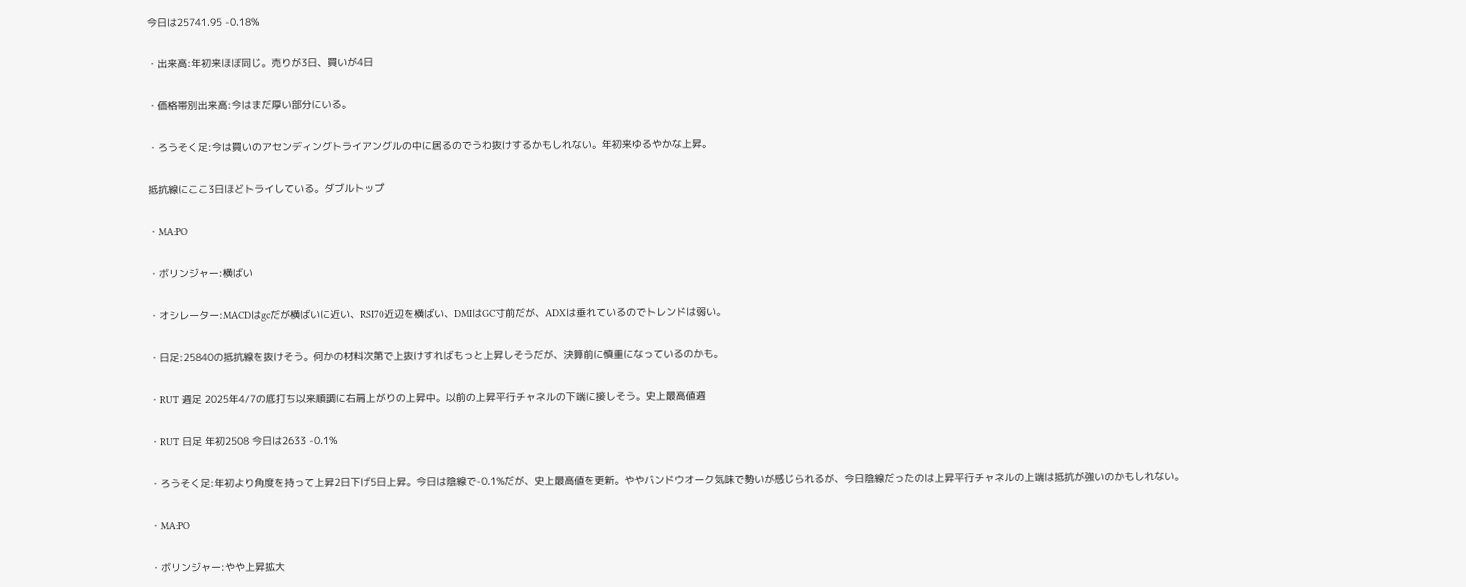今日は25741.95 -0.18%

・出来高:年初来ほぼ同じ。売りが3日、買いが4日

・価格帯別出来高:今はまだ厚い部分にいる。

・ろうそく足:今は買いのアセンディングトライアングルの中に居るのでうわ抜けするかもしれない。年初来ゆるやかな上昇。

抵抗線にここ3日ほどトライしている。ダブルトップ

・MA:PO

・ボリンジャー:横ばい

・オシレーター:MACDはgcだが横ばいに近い、RSI70近辺を横ばい、DMIはGC寸前だが、ADXは垂れているのでトレンドは弱い。

・日足:25840の抵抗線を抜けそう。何かの材料次第で上抜けすればもっと上昇しそうだが、決算前に慎重になっているのかも。

・RUT 週足 2025年4/7の底打ち以来順調に右肩上がりの上昇中。以前の上昇平行チャネルの下端に接しそう。史上最高値週

・RUT 日足 年初2508 今日は2633 -0.1%

・ろうそく足:年初より角度を持って上昇2日下げ5日上昇。今日は陰線で-0.1%だが、史上最高値を更新。ややバンドウオーク気味で勢いが感じられるが、今日陰線だったのは上昇平行チャネルの上端は抵抗が強いのかもしれない。

・MA:PO

・ボリンジャー:やや上昇拡大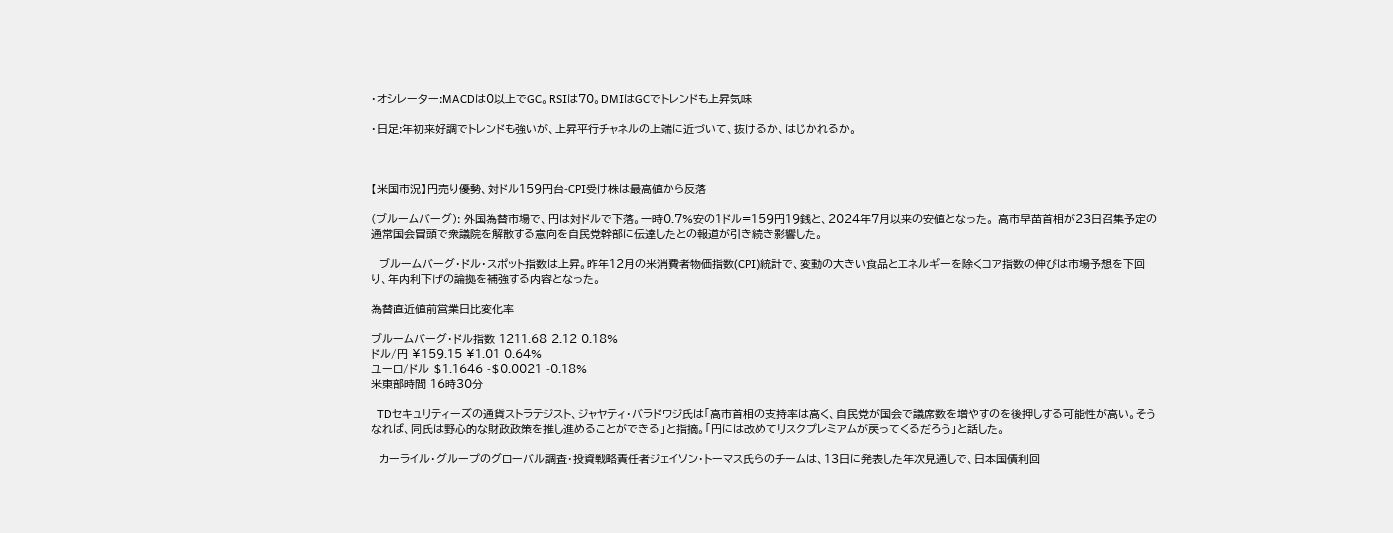・オシレーター:MACDは0以上でGC。RSIは70。DMIはGCでトレンドも上昇気味

・日足:年初来好調でトレンドも強いが、上昇平行チャネルの上端に近づいて、抜けるか、はじかれるか。



【米国市況】円売り優勢、対ドル159円台-CPI受け株は最高値から反落

(ブルームバーグ): 外国為替市場で、円は対ドルで下落。一時0.7%安の1ドル=159円19銭と、2024年7月以来の安値となった。 高市早苗首相が23日召集予定の通常国会冒頭で衆議院を解散する意向を自民党幹部に伝達したとの報道が引き続き影響した。

  ブルームバーグ・ドル・スポット指数は上昇。昨年12月の米消費者物価指数(CPI)統計で、変動の大きい食品とエネルギーを除くコア指数の伸びは市場予想を下回り、年内利下げの論拠を補強する内容となった。

為替直近値前営業日比変化率

ブルームバーグ・ドル指数 1211.68 2.12 0.18%
ドル/円 ¥159.15 ¥1.01 0.64%
ユーロ/ドル $1.1646 -$0.0021 -0.18%
米東部時間 16時30分

  TDセキュリティーズの通貨ストラテジスト、ジャヤティ・バラドワジ氏は「高市首相の支持率は高く、自民党が国会で議席数を増やすのを後押しする可能性が高い。そうなれば、同氏は野心的な財政政策を推し進めることができる」と指摘。「円には改めてリスクプレミアムが戻ってくるだろう」と話した。

  カーライル・グループのグローバル調査・投資戦略責任者ジェイソン・トーマス氏らのチームは、13日に発表した年次見通しで、日本国債利回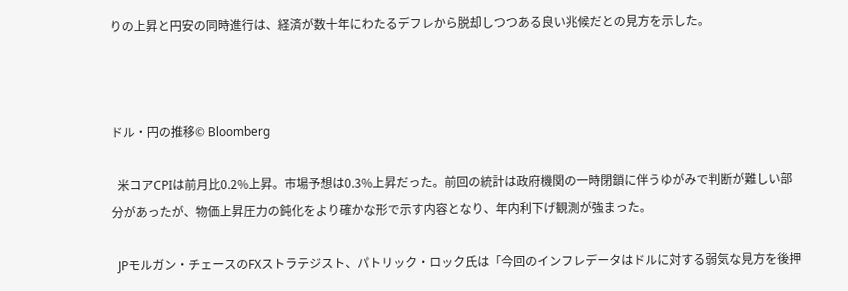りの上昇と円安の同時進行は、経済が数十年にわたるデフレから脱却しつつある良い兆候だとの見方を示した。



ドル・円の推移© Bloomberg

  米コアCPIは前月比0.2%上昇。市場予想は0.3%上昇だった。前回の統計は政府機関の一時閉鎖に伴うゆがみで判断が難しい部分があったが、物価上昇圧力の鈍化をより確かな形で示す内容となり、年内利下げ観測が強まった。

  JPモルガン・チェースのFXストラテジスト、パトリック・ロック氏は「今回のインフレデータはドルに対する弱気な見方を後押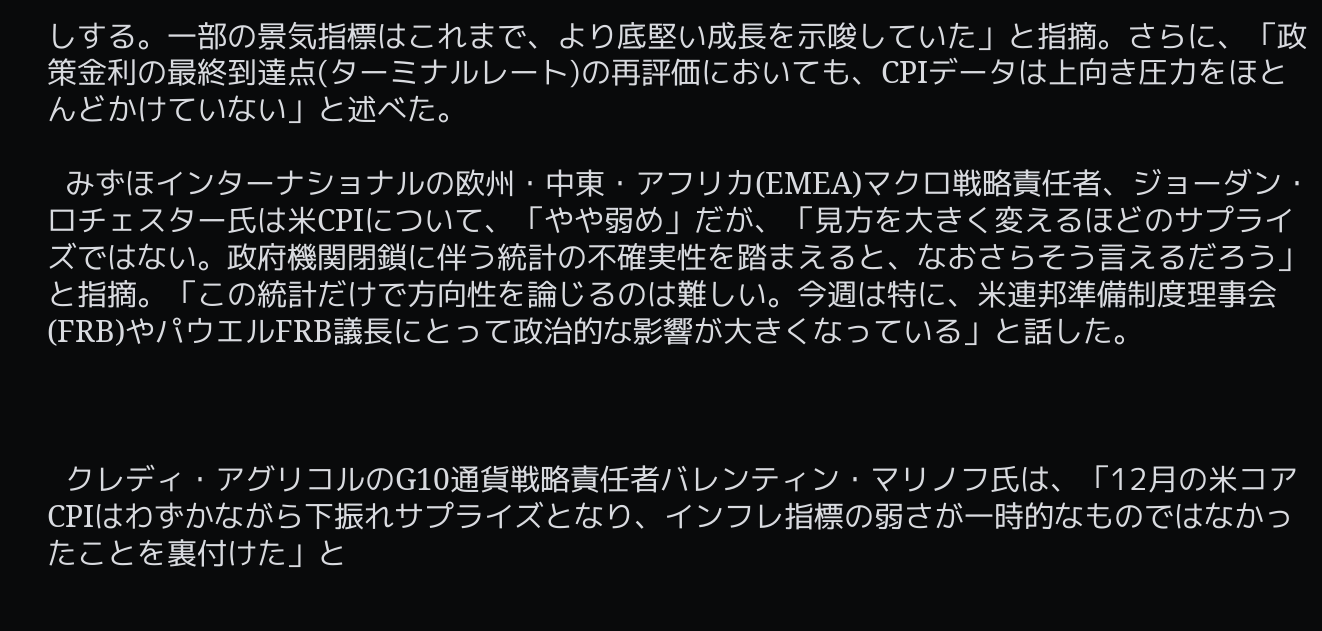しする。一部の景気指標はこれまで、より底堅い成長を示唆していた」と指摘。さらに、「政策金利の最終到達点(ターミナルレート)の再評価においても、CPIデータは上向き圧力をほとんどかけていない」と述べた。

  みずほインターナショナルの欧州・中東・アフリカ(EMEA)マクロ戦略責任者、ジョーダン・ロチェスター氏は米CPIについて、「やや弱め」だが、「見方を大きく変えるほどのサプライズではない。政府機関閉鎖に伴う統計の不確実性を踏まえると、なおさらそう言えるだろう」と指摘。「この統計だけで方向性を論じるのは難しい。今週は特に、米連邦準備制度理事会(FRB)やパウエルFRB議長にとって政治的な影響が大きくなっている」と話した。



  クレディ・アグリコルのG10通貨戦略責任者バレンティン・マリノフ氏は、「12月の米コアCPIはわずかながら下振れサプライズとなり、インフレ指標の弱さが一時的なものではなかったことを裏付けた」と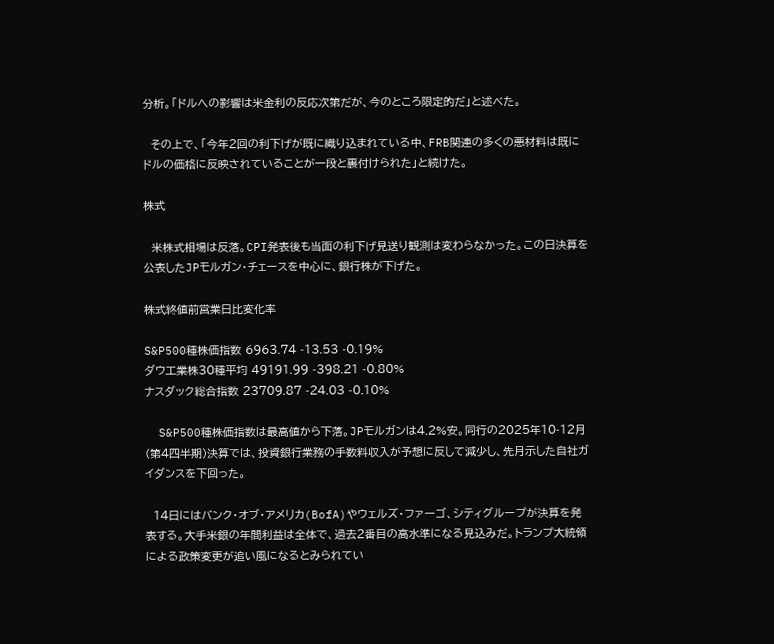分析。「ドルへの影響は米金利の反応次第だが、今のところ限定的だ」と述べた。

  その上で、「今年2回の利下げが既に織り込まれている中、FRB関連の多くの悪材料は既にドルの価格に反映されていることが一段と裏付けられた」と続けた。

株式

  米株式相場は反落。CPI発表後も当面の利下げ見送り観測は変わらなかった。この日決算を公表したJPモルガン・チェースを中心に、銀行株が下げた。

株式終値前営業日比変化率

S&P500種株価指数 6963.74 -13.53 -0.19%
ダウ工業株30種平均 49191.99 -398.21 -0.80%
ナスダック総合指数 23709.87 -24.03 -0.10%

  S&P500種株価指数は最高値から下落。JPモルガンは4.2%安。同行の2025年10-12月(第4四半期)決算では、投資銀行業務の手数料収入が予想に反して減少し、先月示した自社ガイダンスを下回った。

  14日にはバンク・オブ・アメリカ(BofA)やウェルズ・ファーゴ、シティグループが決算を発表する。大手米銀の年間利益は全体で、過去2番目の高水準になる見込みだ。トランプ大統領による政策変更が追い風になるとみられてい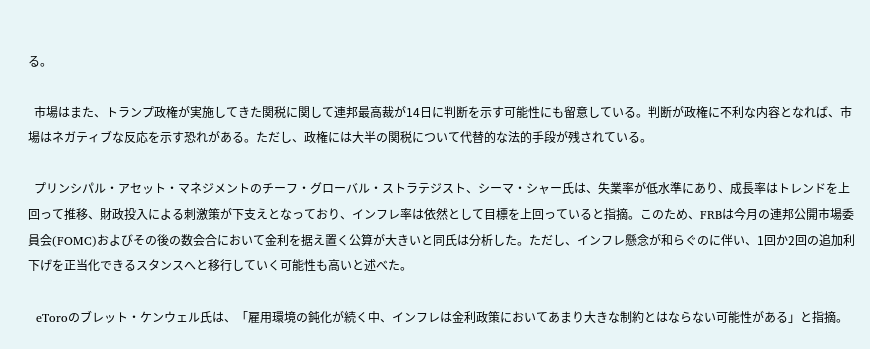る。

  市場はまた、トランプ政権が実施してきた関税に関して連邦最高裁が14日に判断を示す可能性にも留意している。判断が政権に不利な内容となれば、市場はネガティブな反応を示す恐れがある。ただし、政権には大半の関税について代替的な法的手段が残されている。

  プリンシパル・アセット・マネジメントのチーフ・グローバル・ストラテジスト、シーマ・シャー氏は、失業率が低水準にあり、成長率はトレンドを上回って推移、財政投入による刺激策が下支えとなっており、インフレ率は依然として目標を上回っていると指摘。このため、FRBは今月の連邦公開市場委員会(FOMC)およびその後の数会合において金利を据え置く公算が大きいと同氏は分析した。ただし、インフレ懸念が和らぐのに伴い、1回か2回の追加利下げを正当化できるスタンスへと移行していく可能性も高いと述べた。

  eToroのブレット・ケンウェル氏は、「雇用環境の鈍化が続く中、インフレは金利政策においてあまり大きな制約とはならない可能性がある」と指摘。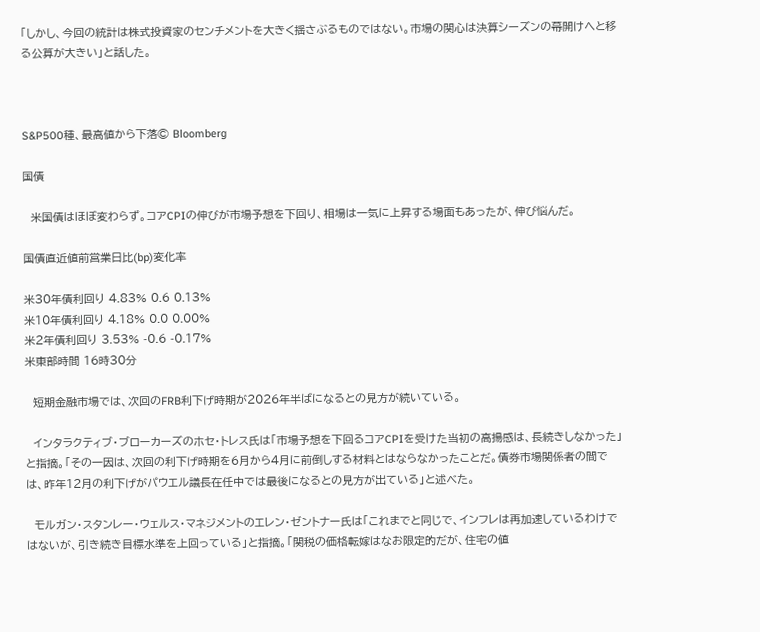「しかし、今回の統計は株式投資家のセンチメントを大きく揺さぶるものではない。市場の関心は決算シーズンの幕開けへと移る公算が大きい」と話した。



S&P500種、最高値から下落© Bloomberg

国債

  米国債はほぼ変わらず。コアCPIの伸びが市場予想を下回り、相場は一気に上昇する場面もあったが、伸び悩んだ。

国債直近値前営業日比(bp)変化率

米30年債利回り 4.83% 0.6 0.13%
米10年債利回り 4.18% 0.0 0.00%
米2年債利回り 3.53% -0.6 -0.17%
米東部時間 16時30分

  短期金融市場では、次回のFRB利下げ時期が2026年半ばになるとの見方が続いている。

  インタラクティブ・ブローカーズのホセ・トレス氏は「市場予想を下回るコアCPIを受けた当初の高揚感は、長続きしなかった」と指摘。「その一因は、次回の利下げ時期を6月から4月に前倒しする材料とはならなかったことだ。債券市場関係者の間では、昨年12月の利下げがパウエル議長在任中では最後になるとの見方が出ている」と述べた。

  モルガン・スタンレー・ウェルス・マネジメントのエレン・ゼントナー氏は「これまでと同じで、インフレは再加速しているわけではないが、引き続き目標水準を上回っている」と指摘。「関税の価格転嫁はなお限定的だが、住宅の値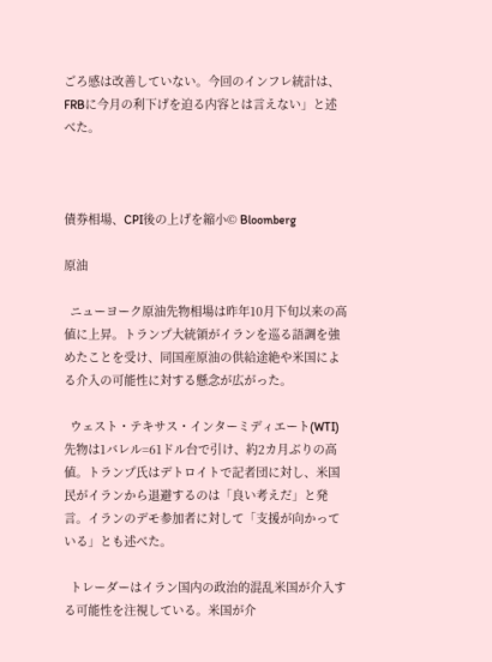ごろ感は改善していない。今回のインフレ統計は、FRBに今月の利下げを迫る内容とは言えない」と述べた。



債券相場、CPI後の上げを縮小© Bloomberg

原油

  ニューヨーク原油先物相場は昨年10月下旬以来の高値に上昇。トランプ大統領がイランを巡る語調を強めたことを受け、同国産原油の供給途絶や米国による介入の可能性に対する懸念が広がった。

  ウェスト・テキサス・インターミディエート(WTI)先物は1バレル=61ドル台で引け、約2カ月ぶりの高値。トランプ氏はデトロイトで記者団に対し、米国民がイランから退避するのは「良い考えだ」と発言。イランのデモ参加者に対して「支援が向かっている」とも述べた。

  トレーダーはイラン国内の政治的混乱米国が介入する可能性を注視している。米国が介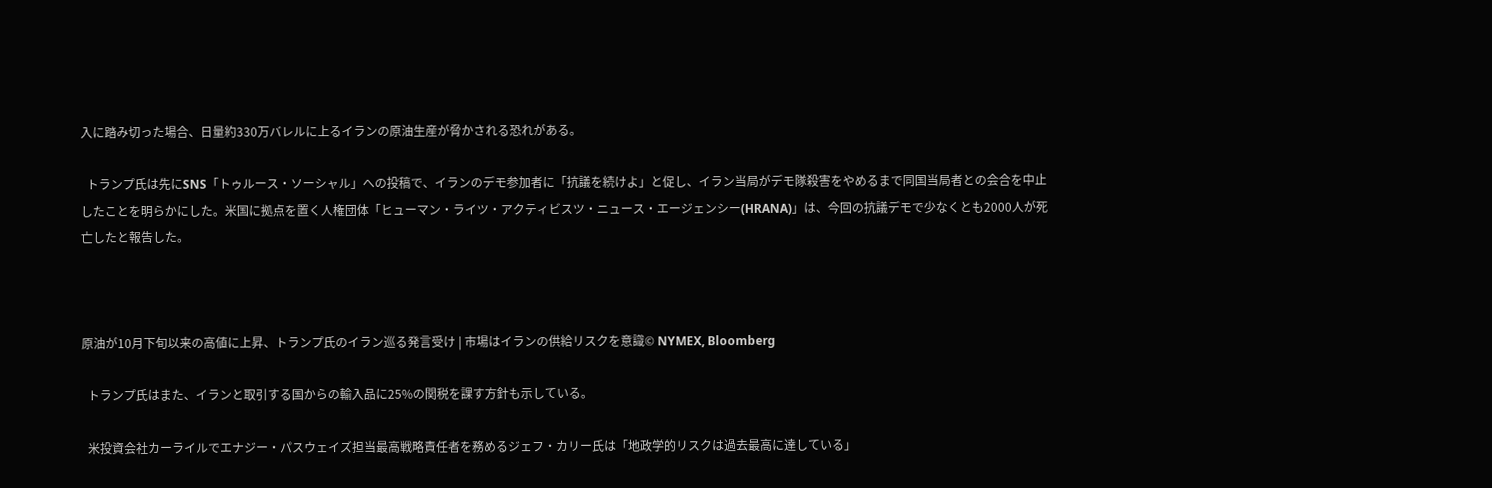入に踏み切った場合、日量約330万バレルに上るイランの原油生産が脅かされる恐れがある。

  トランプ氏は先にSNS「トゥルース・ソーシャル」への投稿で、イランのデモ参加者に「抗議を続けよ」と促し、イラン当局がデモ隊殺害をやめるまで同国当局者との会合を中止したことを明らかにした。米国に拠点を置く人権団体「ヒューマン・ライツ・アクティビスツ・ニュース・エージェンシー(HRANA)」は、今回の抗議デモで少なくとも2000人が死亡したと報告した。



原油が10月下旬以来の高値に上昇、トランプ氏のイラン巡る発言受け | 市場はイランの供給リスクを意識© NYMEX, Bloomberg

  トランプ氏はまた、イランと取引する国からの輸入品に25%の関税を課す方針も示している。

  米投資会社カーライルでエナジー・パスウェイズ担当最高戦略責任者を務めるジェフ・カリー氏は「地政学的リスクは過去最高に達している」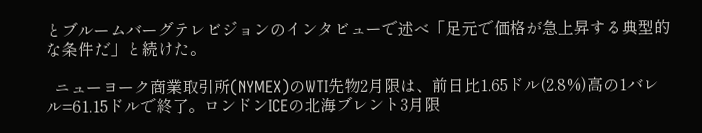とブルームバーグテレビジョンのインタビューで述べ「足元で価格が急上昇する典型的な条件だ」と続けた。

  ニューヨーク商業取引所(NYMEX)のWTI先物2月限は、前日比1.65ドル(2.8%)高の1バレル=61.15ドルで終了。ロンドンICEの北海ブレント3月限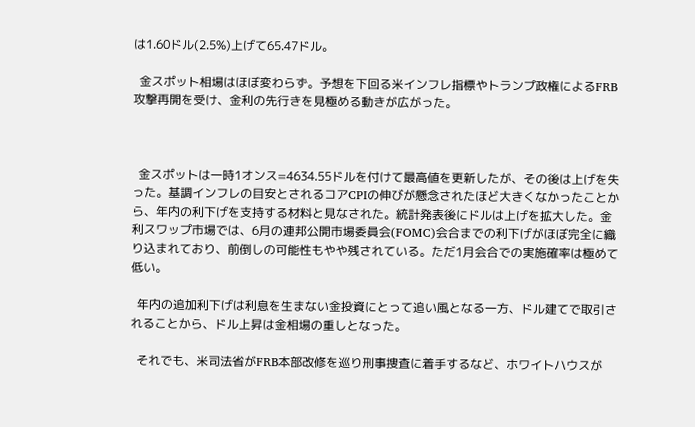は1.60ドル(2.5%)上げて65.47ドル。

  金スポット相場はほぼ変わらず。予想を下回る米インフレ指標やトランプ政権によるFRB攻撃再開を受け、金利の先行きを見極める動きが広がった。



  金スポットは一時1オンス=4634.55ドルを付けて最高値を更新したが、その後は上げを失った。基調インフレの目安とされるコアCPIの伸びが懸念されたほど大きくなかったことから、年内の利下げを支持する材料と見なされた。統計発表後にドルは上げを拡大した。金利スワップ市場では、6月の連邦公開市場委員会(FOMC)会合までの利下げがほぼ完全に織り込まれており、前倒しの可能性もやや残されている。ただ1月会合での実施確率は極めて低い。

  年内の追加利下げは利息を生まない金投資にとって追い風となる一方、ドル建てで取引されることから、ドル上昇は金相場の重しとなった。

  それでも、米司法省がFRB本部改修を巡り刑事捜査に着手するなど、ホワイトハウスが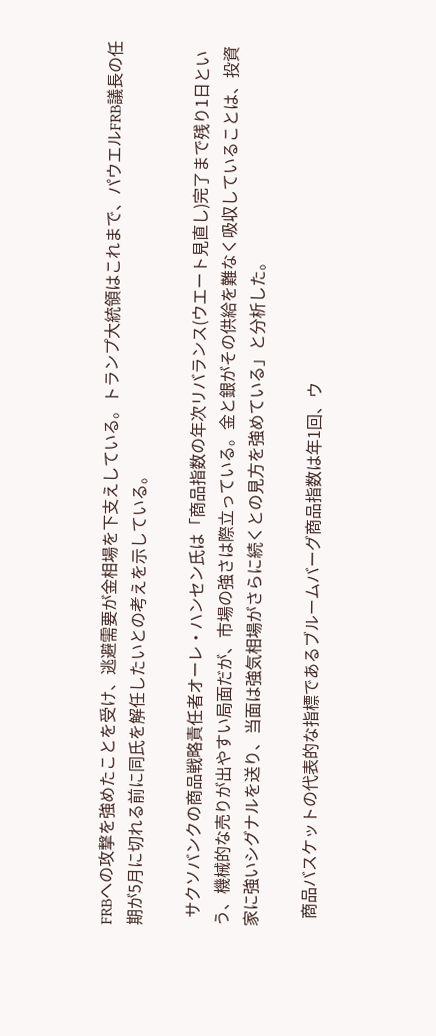FRBへの攻撃を強めたことを受け、逃避需要が金相場を下支えしている。トランプ大統領はこれまで、パウエルFRB議長の任期が5月に切れる前に同氏を解任したいとの考えを示している。

  サクソバンクの商品戦略責任者オーレ・ハンセン氏は「商品指数の年次リバランス(ウエート見直し)完了まで残り1日という、機械的な売りが出やすい局面だが、市場の強さは際立っている。金と銀がその供給を難なく吸収していることは、投資家に強いシグナルを送り、当面は強気相場がさらに続くとの見方を強めている」と分析した。

  商品バスケットの代表的な指標であるブルームバーグ商品指数は年1回、ウ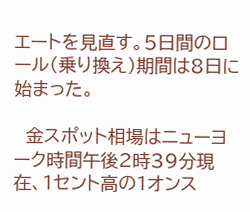エートを見直す。5日間のロール(乗り換え)期間は8日に始まった。

  金スポット相場はニューヨーク時間午後2時39分現在、1セント高の1オンス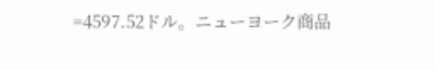=4597.52ドル。ニューヨーク商品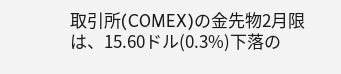取引所(COMEX)の金先物2月限は、15.60ドル(0.3%)下落の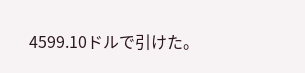4599.10ドルで引けた。